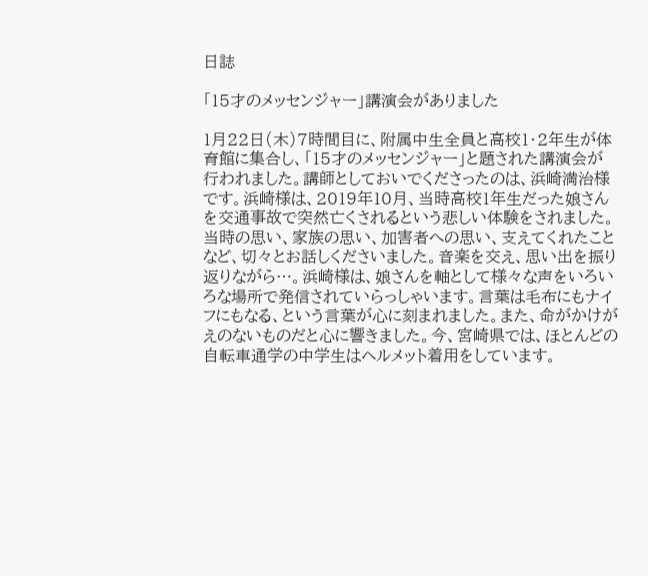日誌

「15才のメッセンジャー」講演会がありました

1月22日(木)7時間目に、附属中生全員と高校1・2年生が体育館に集合し、「15才のメッセンジャー」と題された講演会が行われました。講師としておいでくださったのは、浜崎満治様です。浜崎様は、2019年10月、当時高校1年生だった娘さんを交通事故で突然亡くされるという悲しい体験をされました。当時の思い、家族の思い、加害者への思い、支えてくれたことなど、切々とお話しくださいました。音楽を交え、思い出を振り返りながら…。浜崎様は、娘さんを軸として様々な声をいろいろな場所で発信されていらっしゃいます。言葉は毛布にもナイフにもなる、という言葉が心に刻まれました。また、命がかけがえのないものだと心に響きました。今、宮崎県では、ほとんどの自転車通学の中学生はヘルメット着用をしています。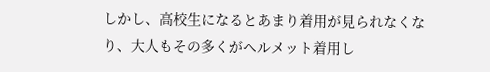しかし、高校生になるとあまり着用が見られなくなり、大人もその多くがヘルメット着用し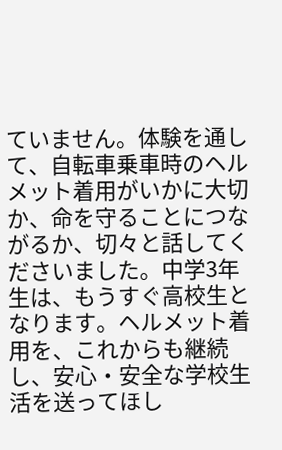ていません。体験を通して、自転車乗車時のヘルメット着用がいかに大切か、命を守ることにつながるか、切々と話してくださいました。中学3年生は、もうすぐ高校生となります。ヘルメット着用を、これからも継続し、安心・安全な学校生活を送ってほし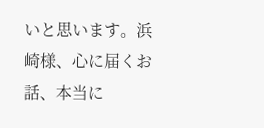いと思います。浜崎様、心に届くお話、本当に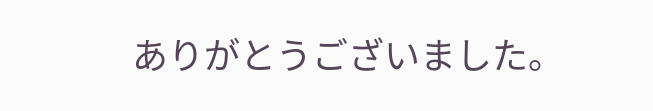ありがとうございました。